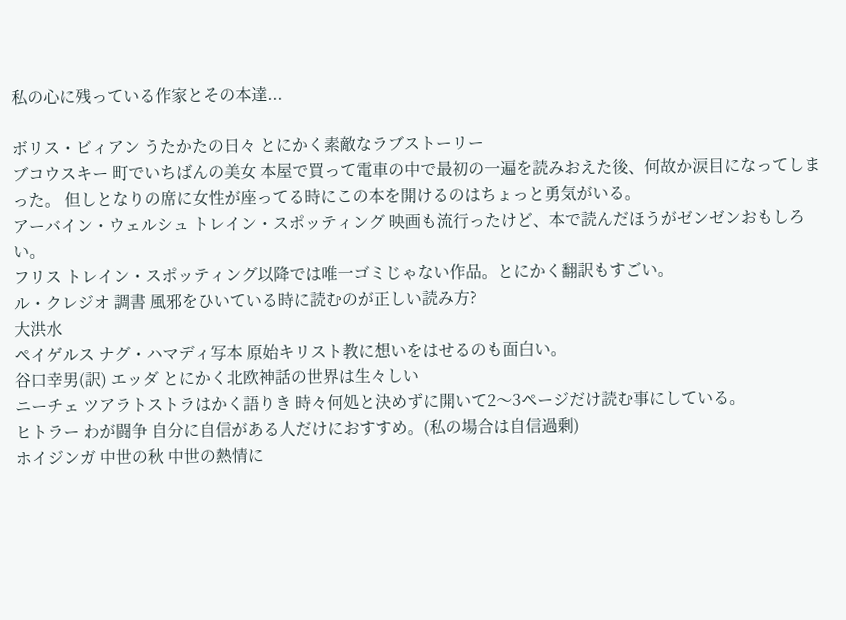私の心に残っている作家とその本達...

ボリス・ビィアン うたかたの日々 とにかく素敵なラブストーリー
ブコウスキー 町でいちばんの美女 本屋で買って電車の中で最初の一遍を読みおえた後、何故か涙目になってしまった。 但しとなりの席に女性が座ってる時にこの本を開けるのはちょっと勇気がいる。
アーバイン・ウェルシュ トレイン・スポッティング 映画も流行ったけど、本で読んだほうがゼンゼンおもしろい。
フリス トレイン・スポッティング以降では唯一ゴミじゃない作品。とにかく翻訳もすごい。
ル・クレジオ 調書 風邪をひいている時に読むのが正しい読み方?
大洪水
ペイゲルス ナグ・ハマディ写本 原始キリスト教に想いをはせるのも面白い。
谷口幸男(訳) エッダ とにかく北欧神話の世界は生々しい
ニーチェ ツアラトストラはかく語りき 時々何処と決めずに開いて2〜3ページだけ読む事にしている。
ヒトラー わが闘争 自分に自信がある人だけにおすすめ。(私の場合は自信過剰)
ホイジンガ 中世の秋 中世の熱情に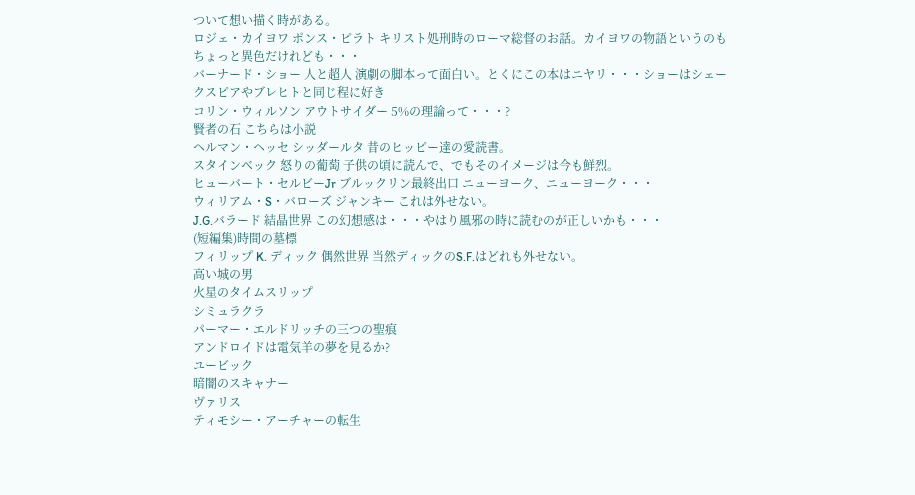ついて想い描く時がある。
ロジェ・カイヨワ ポンス・ピラト キリスト処刑時のローマ総督のお話。カイヨワの物語というのもちょっと異色だけれども・・・
バーナード・ショー 人と超人 演劇の脚本って面白い。とくにこの本はニヤリ・・・ショーはシェークスピアやブレヒトと同じ程に好き
コリン・ウィルソン アウトサイダー 5%の理論って・・・?
賢者の石 こちらは小説
ヘルマン・ヘッセ シッダールタ 昔のヒッピー達の愛読書。
スタインベック 怒りの葡萄 子供の頃に読んで、でもそのイメージは今も鮮烈。
ヒューバート・セルビーJr ブルックリン最終出口 ニューヨーク、ニューヨーク・・・
ウィリアム・S・バローズ ジャンキー これは外せない。
J.G.バラード 結晶世界 この幻想感は・・・やはり風邪の時に読むのが正しいかも・・・
(短編集)時間の墓標
フィリップ K. ディック 偶然世界 当然ディックのS.F.はどれも外せない。
高い城の男
火星のタイムスリップ
シミュラクラ
パーマー・エルドリッチの三つの聖痕
アンドロイドは電気羊の夢を見るか?
ユービック
暗闇のスキャナー
ヴァリス
ティモシー・アーチャーの転生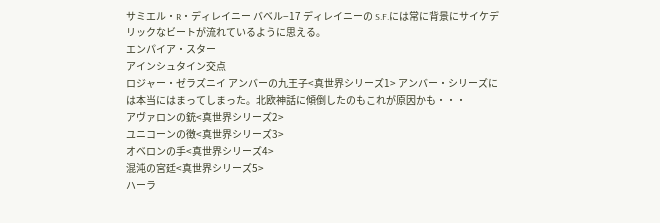サミエル・R・ディレイニー バベル−17 ディレイニーの S.F.には常に背景にサイケデリックなビートが流れているように思える。
エンパイア・スター
アインシュタイン交点
ロジャー・ゼラズニイ アンバーの九王子<真世界シリーズ1> アンバー・シリーズには本当にはまってしまった。北欧神話に傾倒したのもこれが原因かも・・・
アヴァロンの銃<真世界シリーズ2>
ユニコーンの徴<真世界シリーズ3>
オベロンの手<真世界シリーズ4>
混沌の宮廷<真世界シリーズ5>
ハーラ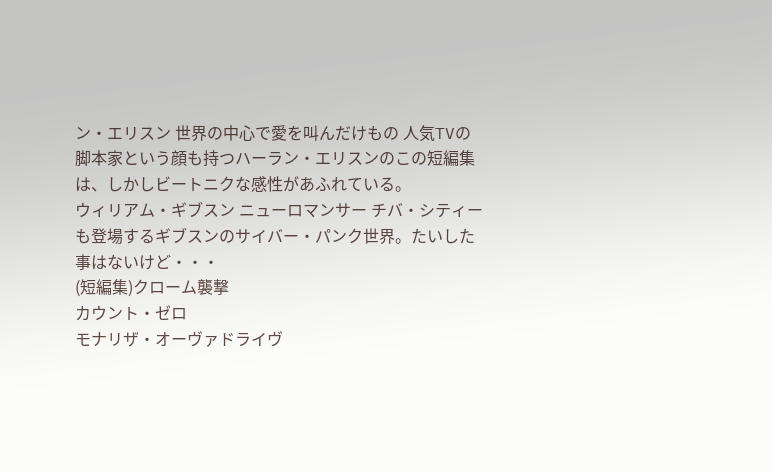ン・エリスン 世界の中心で愛を叫んだけもの 人気TVの脚本家という顔も持つハーラン・エリスンのこの短編集は、しかしビートニクな感性があふれている。
ウィリアム・ギブスン ニューロマンサー チバ・シティーも登場するギブスンのサイバー・パンク世界。たいした事はないけど・・・
(短編集)クローム襲撃
カウント・ゼロ
モナリザ・オーヴァドライヴ